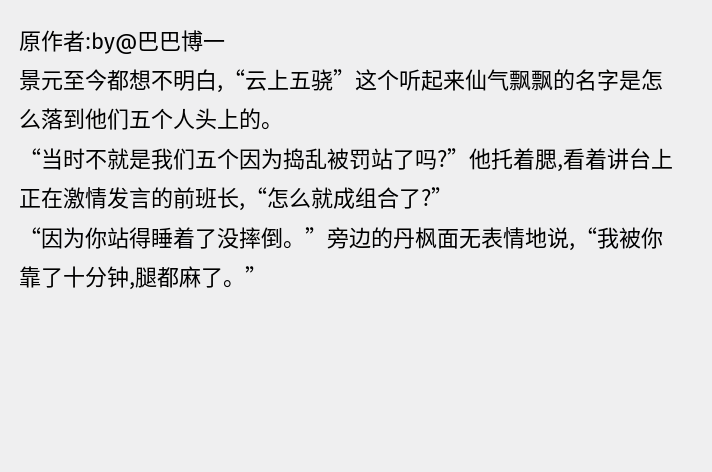原作者:by@巴巴博一
景元至今都想不明白,“云上五骁”这个听起来仙气飘飘的名字是怎么落到他们五个人头上的。
“当时不就是我们五个因为捣乱被罚站了吗?”他托着腮,看着讲台上正在激情发言的前班长,“怎么就成组合了?”
“因为你站得睡着了没摔倒。”旁边的丹枫面无表情地说,“我被你靠了十分钟,腿都麻了。”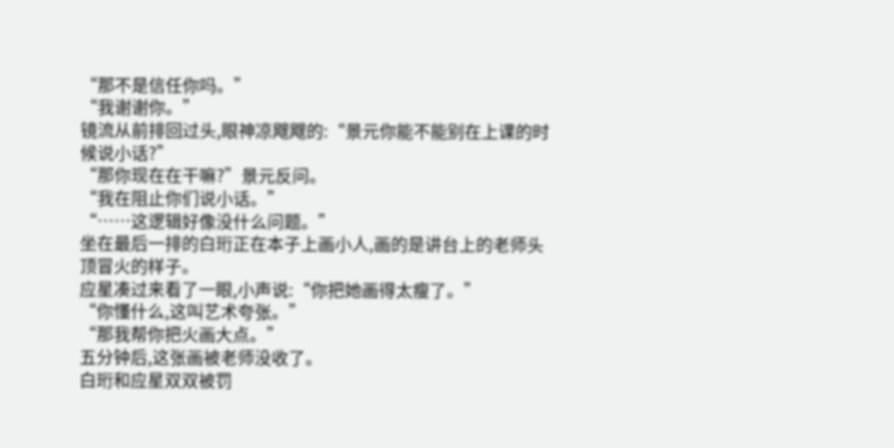“那不是信任你吗。”
“我谢谢你。”
镜流从前排回过头,眼神凉飕飕的:“景元你能不能别在上课的时候说小话?”
“那你现在在干嘛?”景元反问。
“我在阻止你们说小话。”
“……这逻辑好像没什么问题。”
坐在最后一排的白珩正在本子上画小人,画的是讲台上的老师头顶冒火的样子。
应星凑过来看了一眼,小声说:“你把她画得太瘦了。”
“你懂什么,这叫艺术夸张。”
“那我帮你把火画大点。”
五分钟后,这张画被老师没收了。
白珩和应星双双被罚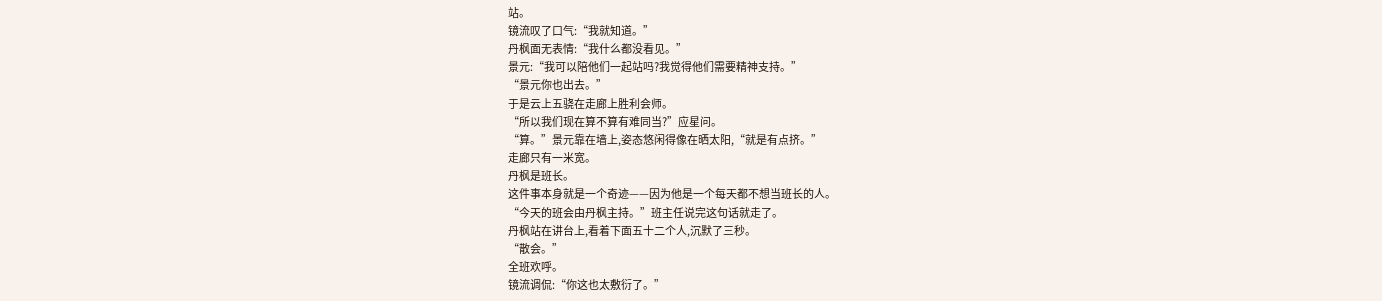站。
镜流叹了口气:“我就知道。”
丹枫面无表情:“我什么都没看见。”
景元:“我可以陪他们一起站吗?我觉得他们需要精神支持。”
“景元你也出去。”
于是云上五骁在走廊上胜利会师。
“所以我们现在算不算有难同当?”应星问。
“算。”景元靠在墙上,姿态悠闲得像在晒太阳,“就是有点挤。”
走廊只有一米宽。
丹枫是班长。
这件事本身就是一个奇迹——因为他是一个每天都不想当班长的人。
“今天的班会由丹枫主持。”班主任说完这句话就走了。
丹枫站在讲台上,看着下面五十二个人,沉默了三秒。
“散会。”
全班欢呼。
镜流调侃:“你这也太敷衍了。”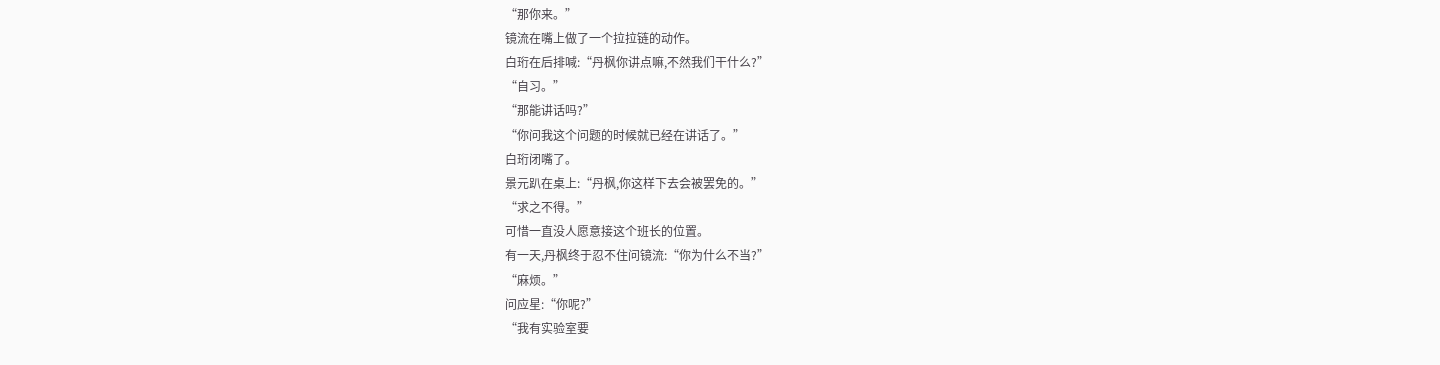“那你来。”
镜流在嘴上做了一个拉拉链的动作。
白珩在后排喊:“丹枫你讲点嘛,不然我们干什么?”
“自习。”
“那能讲话吗?”
“你问我这个问题的时候就已经在讲话了。”
白珩闭嘴了。
景元趴在桌上:“丹枫,你这样下去会被罢免的。”
“求之不得。”
可惜一直没人愿意接这个班长的位置。
有一天,丹枫终于忍不住问镜流:“你为什么不当?”
“麻烦。”
问应星:“你呢?”
“我有实验室要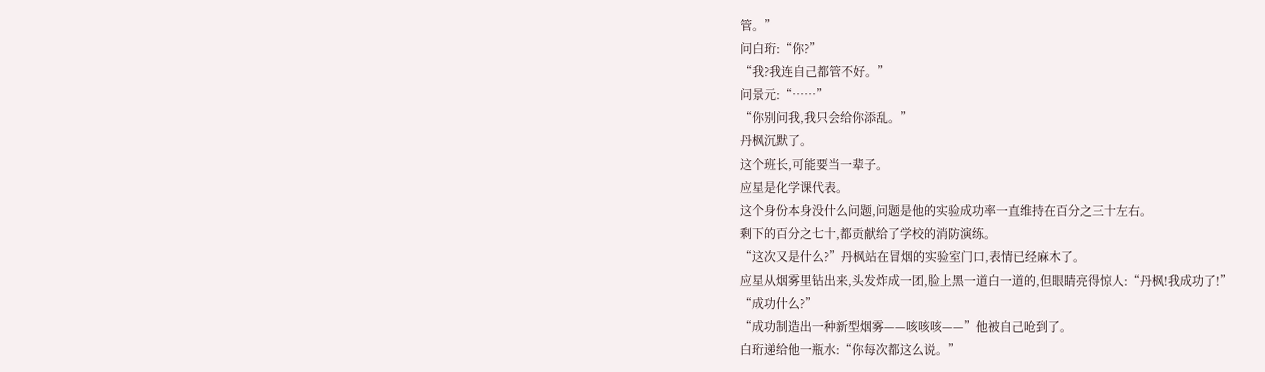管。”
问白珩:“你?”
“我?我连自己都管不好。”
问景元:“……”
“你别问我,我只会给你添乱。”
丹枫沉默了。
这个班长,可能要当一辈子。
应星是化学课代表。
这个身份本身没什么问题,问题是他的实验成功率一直维持在百分之三十左右。
剩下的百分之七十,都贡献给了学校的消防演练。
“这次又是什么?”丹枫站在冒烟的实验室门口,表情已经麻木了。
应星从烟雾里钻出来,头发炸成一团,脸上黑一道白一道的,但眼睛亮得惊人:“丹枫!我成功了!”
“成功什么?”
“成功制造出一种新型烟雾——咳咳咳——”他被自己呛到了。
白珩递给他一瓶水:“你每次都这么说。”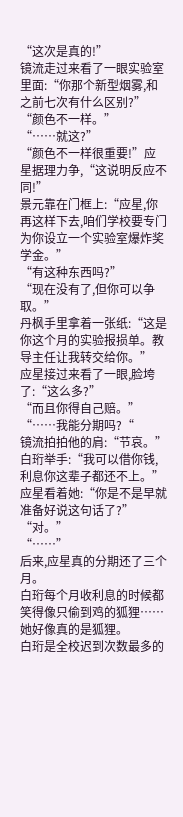“这次是真的!”
镜流走过来看了一眼实验室里面:“你那个新型烟雾,和之前七次有什么区别?”
“颜色不一样。”
“……就这?”
“颜色不一样很重要!”应星据理力争,“这说明反应不同!”
景元靠在门框上:“应星,你再这样下去,咱们学校要专门为你设立一个实验室爆炸奖学金。”
“有这种东西吗?”
“现在没有了,但你可以争取。”
丹枫手里拿着一张纸:“这是你这个月的实验报损单。教导主任让我转交给你。”
应星接过来看了一眼,脸垮了:“这么多?”
“而且你得自己赔。”
“……我能分期吗?“
镜流拍拍他的肩:“节哀。”
白珩举手:“我可以借你钱,利息你这辈子都还不上。”
应星看着她:“你是不是早就准备好说这句话了?”
“对。”
“……”
后来,应星真的分期还了三个月。
白珩每个月收利息的时候都笑得像只偷到鸡的狐狸……她好像真的是狐狸。
白珩是全校迟到次数最多的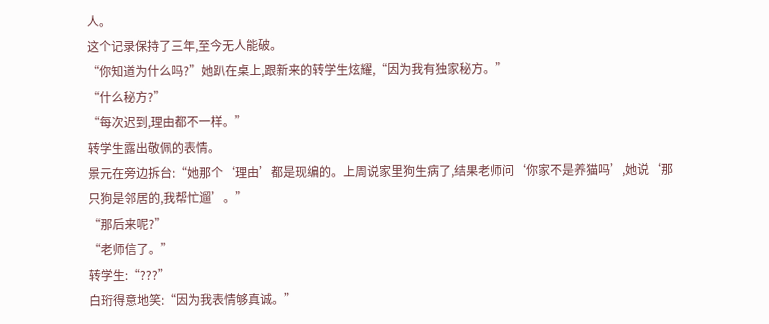人。
这个记录保持了三年,至今无人能破。
“你知道为什么吗?”她趴在桌上,跟新来的转学生炫耀,“因为我有独家秘方。”
“什么秘方?”
“每次迟到,理由都不一样。”
转学生露出敬佩的表情。
景元在旁边拆台:“她那个‘理由’都是现编的。上周说家里狗生病了,结果老师问‘你家不是养猫吗’,她说‘那只狗是邻居的,我帮忙遛’。”
“那后来呢?”
“老师信了。”
转学生:“???”
白珩得意地笑:“因为我表情够真诚。”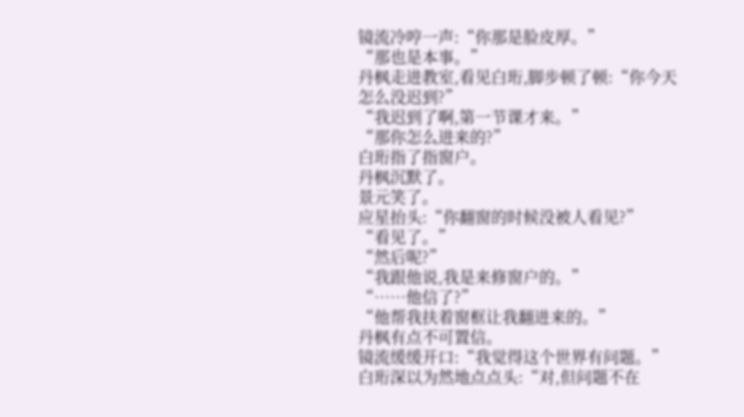镜流冷哼一声:“你那是脸皮厚。”
“那也是本事。”
丹枫走进教室,看见白珩,脚步顿了顿:“你今天怎么没迟到?”
“我迟到了啊,第一节课才来。”
“那你怎么进来的?”
白珩指了指窗户。
丹枫沉默了。
景元笑了。
应星抬头:“你翻窗的时候没被人看见?”
“看见了。”
“然后呢?”
“我跟他说,我是来修窗户的。”
“……他信了?”
“他帮我扶着窗框让我翻进来的。”
丹枫有点不可置信。
镜流缓缓开口:“我觉得这个世界有问题。”
白珩深以为然地点点头:“对,但问题不在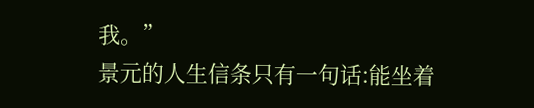我。”
景元的人生信条只有一句话:能坐着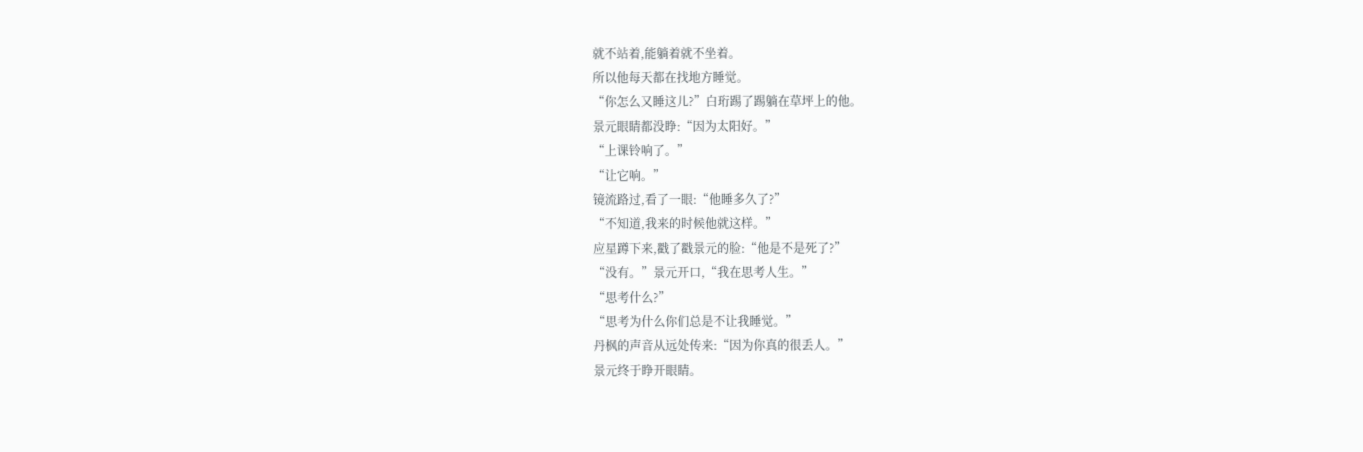就不站着,能躺着就不坐着。
所以他每天都在找地方睡觉。
“你怎么又睡这儿?”白珩踢了踢躺在草坪上的他。
景元眼睛都没睁:“因为太阳好。”
“上课铃响了。”
“让它响。”
镜流路过,看了一眼:“他睡多久了?”
“不知道,我来的时候他就这样。”
应星蹲下来,戳了戳景元的脸:“他是不是死了?”
“没有。”景元开口,“我在思考人生。”
“思考什么?”
“思考为什么你们总是不让我睡觉。”
丹枫的声音从远处传来:“因为你真的很丢人。”
景元终于睁开眼睛。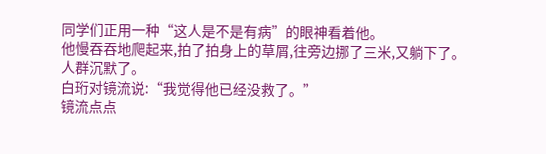同学们正用一种“这人是不是有病”的眼神看着他。
他慢吞吞地爬起来,拍了拍身上的草屑,往旁边挪了三米,又躺下了。
人群沉默了。
白珩对镜流说:“我觉得他已经没救了。”
镜流点点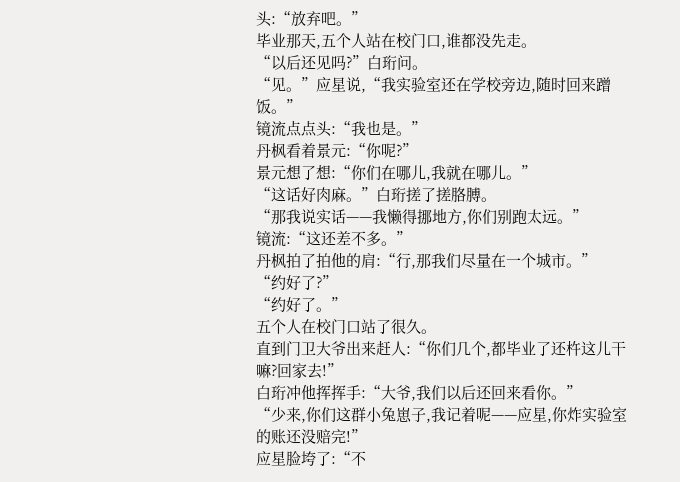头:“放弃吧。”
毕业那天,五个人站在校门口,谁都没先走。
“以后还见吗?”白珩问。
“见。”应星说,“我实验室还在学校旁边,随时回来蹭饭。”
镜流点点头:“我也是。”
丹枫看着景元:“你呢?”
景元想了想:“你们在哪儿,我就在哪儿。”
“这话好肉麻。”白珩搓了搓胳膊。
“那我说实话——我懒得挪地方,你们别跑太远。”
镜流:“这还差不多。”
丹枫拍了拍他的肩:“行,那我们尽量在一个城市。”
“约好了?”
“约好了。”
五个人在校门口站了很久。
直到门卫大爷出来赶人:“你们几个,都毕业了还杵这儿干嘛?回家去!”
白珩冲他挥挥手:“大爷,我们以后还回来看你。”
“少来,你们这群小兔崽子,我记着呢——应星,你炸实验室的账还没赔完!”
应星脸垮了:“不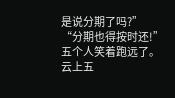是说分期了吗?”
“分期也得按时还!”
五个人笑着跑远了。
云上五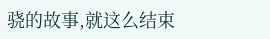骁的故事,就这么结束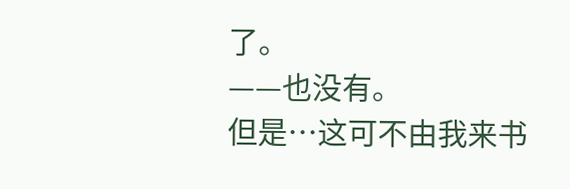了。
——也没有。
但是…这可不由我来书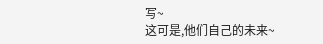写~
这可是,他们自己的未来~